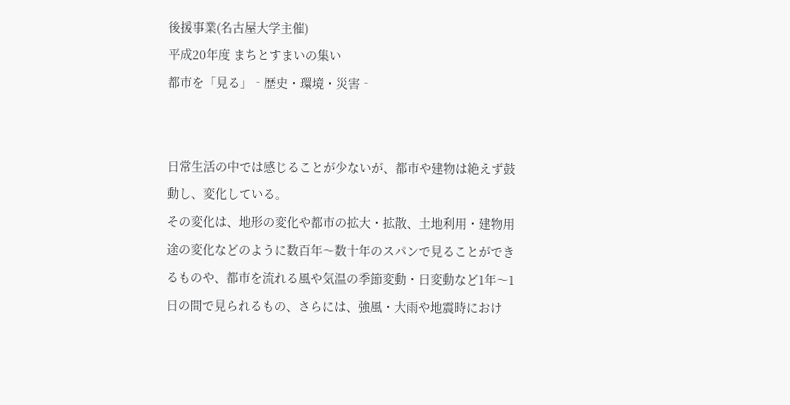後援事業(名古屋大学主催)
平成20年度 まちとすまいの集い
都市を「見る」‐歴史・環境・災害‐


日常生活の中では感じることが少ないが、都市や建物は絶えず鼓動し、変化している。
その変化は、地形の変化や都市の拡大・拡散、土地利用・建物用途の変化などのように数百年〜数十年のスパンで見ることができるものや、都市を流れる風や気温の季節変動・日変動など1年〜1日の間で見られるもの、さらには、強風・大雨や地震時におけ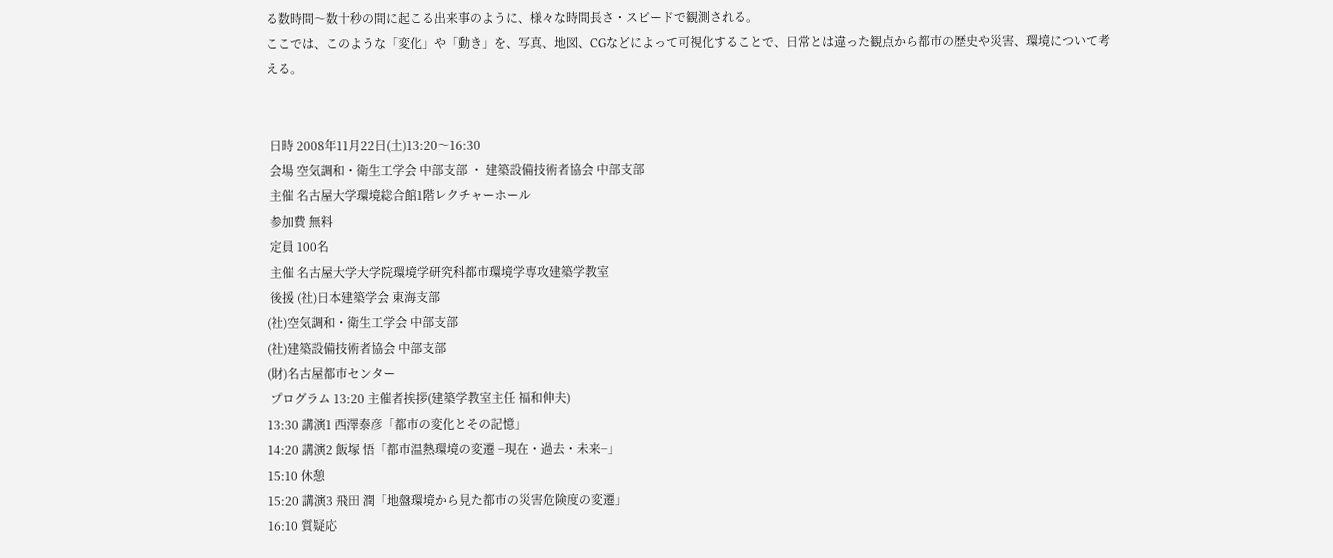る数時間〜数十秒の間に起こる出来事のように、様々な時間長さ・スピードで観測される。
ここでは、このような「変化」や「動き」を、写真、地図、CGなどによって可視化することで、日常とは違った観点から都市の歴史や災害、環境について考える。


 日時 2008年11月22日(土)13:20〜16:30
 会場 空気調和・衛生工学会 中部支部 ・ 建築設備技術者協会 中部支部
 主催 名古屋大学環境総合館1階レクチャーホール
 参加費 無料
 定員 100名
 主催 名古屋大学大学院環境学研究科都市環境学専攻建築学教室
 後援 (社)日本建築学会 東海支部
(社)空気調和・衛生工学会 中部支部
(社)建築設備技術者協会 中部支部
(財)名古屋都市センター
 プログラム 13:20 主催者挨拶(建築学教室主任 福和伸夫)
13:30 講演1 西澤泰彦「都市の変化とその記憶」
14:20 講演2 飯塚 悟「都市温熱環境の変遷 −現在・過去・未来−」
15:10 休憩
15:20 講演3 飛田 潤「地盤環境から見た都市の災害危険度の変遷」
16:10 質疑応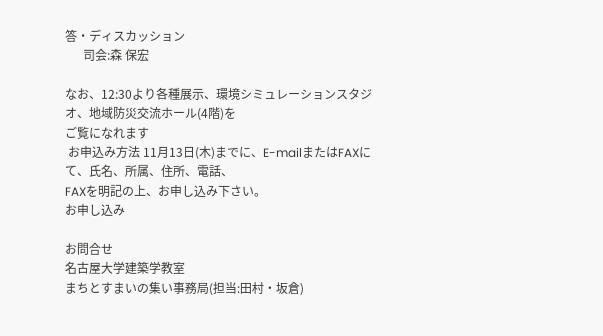答・ディスカッション
      司会:森 保宏

なお、12:30より各種展示、環境シミュレーションスタジオ、地域防災交流ホール(4階)を
ご覧になれます
 お申込み方法 11月13日(木)までに、E-mailまたはFAXにて、氏名、所属、住所、電話、
FAXを明記の上、お申し込み下さい。
お申し込み

お問合せ
名古屋大学建築学教室
まちとすまいの集い事務局(担当:田村・坂倉)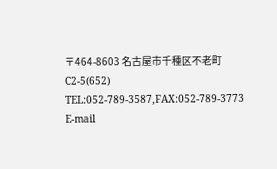〒464-8603 名古屋市千種区不老町C2-5(652)
TEL:052-789-3587,FAX:052-789-3773
E-mail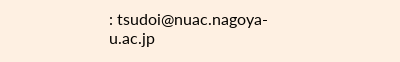: tsudoi@nuac.nagoya-u.ac.jp